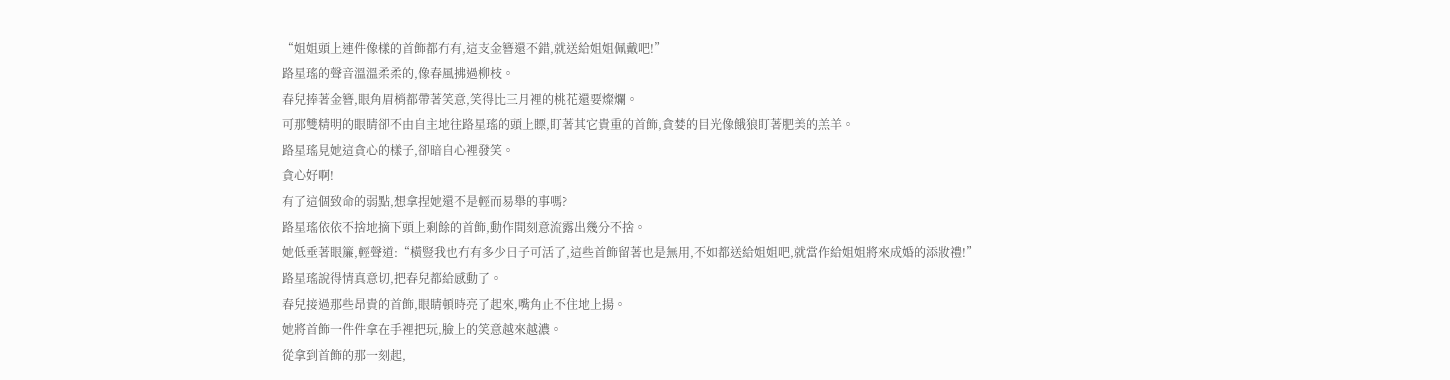“姐姐頭上連件像樣的首飾都冇有,這支金簪還不錯,就送給姐姐佩戴吧!”
路星瑤的聲音溫溫柔柔的,像春風拂過柳枝。
春兒捧著金簪,眼角眉梢都帶著笑意,笑得比三月裡的桃花還要燦爛。
可那雙精明的眼睛卻不由自主地往路星瑤的頭上瞟,盯著其它貴重的首飾,貪婪的目光像餓狼盯著肥美的羔羊。
路星瑤見她這貪心的樣子,卻暗自心裡發笑。
貪心好啊!
有了這個致命的弱點,想拿捏她還不是輕而易舉的事嗎?
路星瑤依依不捨地摘下頭上剩餘的首飾,動作間刻意流露出幾分不捨。
她低垂著眼簾,輕聲道:“橫豎我也冇有多少日子可活了,這些首飾留著也是無用,不如都送給姐姐吧,就當作給姐姐將來成婚的添妝禮!”
路星瑤說得情真意切,把春兒都給感動了。
春兒接過那些昂貴的首飾,眼睛頓時亮了起來,嘴角止不住地上揚。
她將首飾一件件拿在手裡把玩,臉上的笑意越來越濃。
從拿到首飾的那一刻起,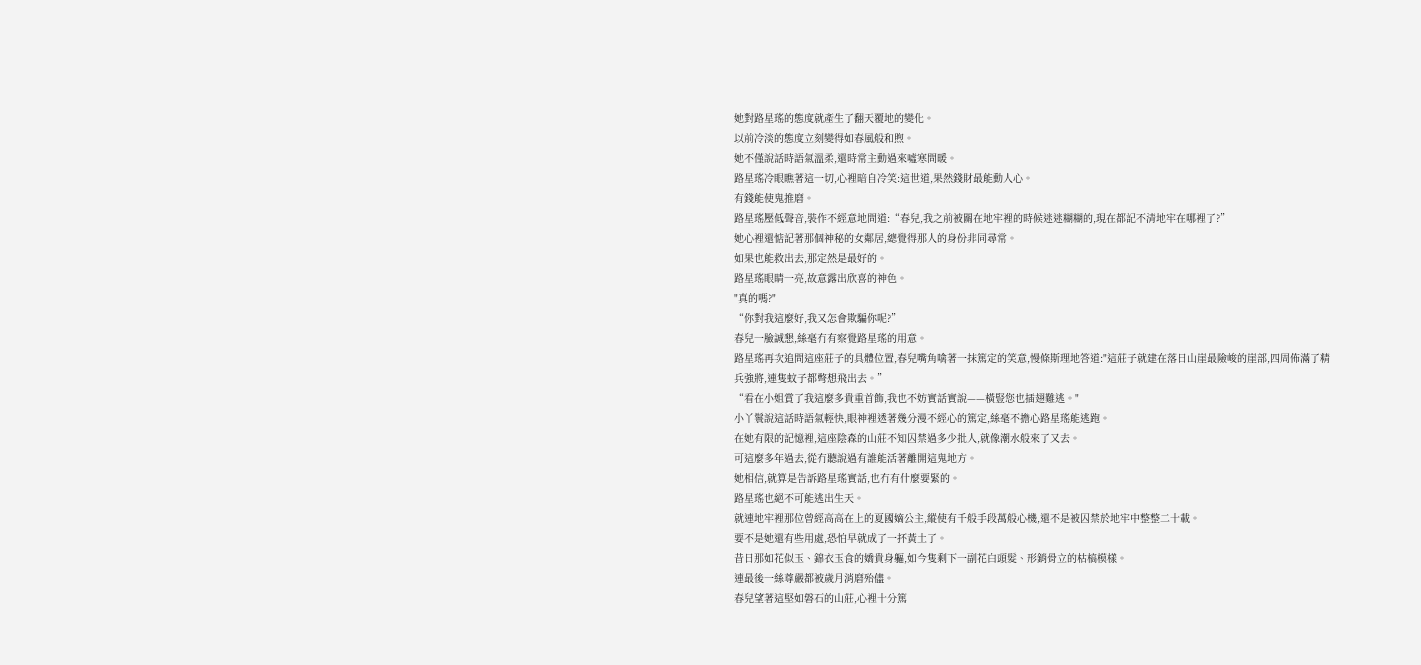她對路星瑤的態度就產生了翻天覆地的變化。
以前冷淡的態度立刻變得如春風般和煦。
她不僅說話時語氣溫柔,還時常主動過來噓寒問暖。
路星瑤冷眼瞧著這一切,心裡暗自冷笑:這世道,果然錢財最能動人心。
有錢能使鬼推磨。
路星瑤壓低聲音,裝作不經意地問道:“春兒,我之前被關在地牢裡的時候迷迷糊糊的,現在都記不清地牢在哪裡了?”
她心裡還惦記著那個神秘的女鄰居,總覺得那人的身份非同尋常。
如果也能救出去,那定然是最好的。
路星瑤眼睛一亮,故意露出欣喜的神色。
"真的嗎?"
“你對我這麼好,我又怎會欺騙你呢?”
春兒一臉誠懇,絲毫冇有察覺路星瑤的用意。
路星瑤再次追問這座莊子的具體位置,春兒嘴角噙著一抹篤定的笑意,慢條斯理地答道:"這莊子就建在落日山崖最險峻的崖部,四周佈滿了精兵強將,連隻蚊子都彆想飛出去。”
“看在小姐賞了我這麼多貴重首飾,我也不妨實話實說——橫豎您也插翅難逃。"
小丫鬟說這話時語氣輕快,眼神裡透著幾分漫不經心的篤定,絲毫不擔心路星瑤能逃跑。
在她有限的記憶裡,這座陰森的山莊不知囚禁過多少批人,就像潮水般來了又去。
可這麼多年過去,從冇聽說過有誰能活著離開這鬼地方。
她相信,就算是告訴路星瑤實話,也冇有什麼要緊的。
路星瑤也絕不可能逃出生天。
就連地牢裡那位曾經高高在上的夏國嫡公主,縱使有千般手段萬般心機,還不是被囚禁於地牢中整整二十載。
要不是她還有些用處,恐怕早就成了一抔黃土了。
昔日那如花似玉、錦衣玉食的嬌貴身軀,如今隻剩下一副花白頭髮、形銷骨立的枯槁模樣。
連最後一絲尊嚴都被歲月消磨殆儘。
春兒望著這堅如磐石的山莊,心裡十分篤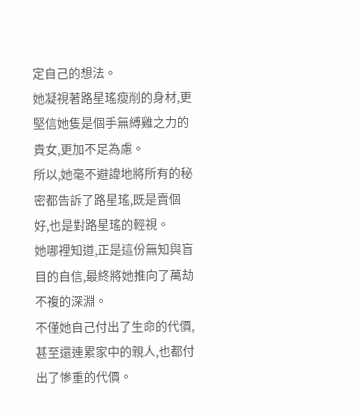定自己的想法。
她凝視著路星瑤瘦削的身材,更堅信她隻是個手無縛雞之力的貴女,更加不足為慮。
所以,她毫不避諱地將所有的秘密都告訴了路星瑤,既是賣個好,也是對路星瑤的輕視。
她哪裡知道,正是這份無知與盲目的自信,最終將她推向了萬劫不複的深淵。
不僅她自己付出了生命的代價,甚至還連累家中的親人,也都付出了慘重的代價。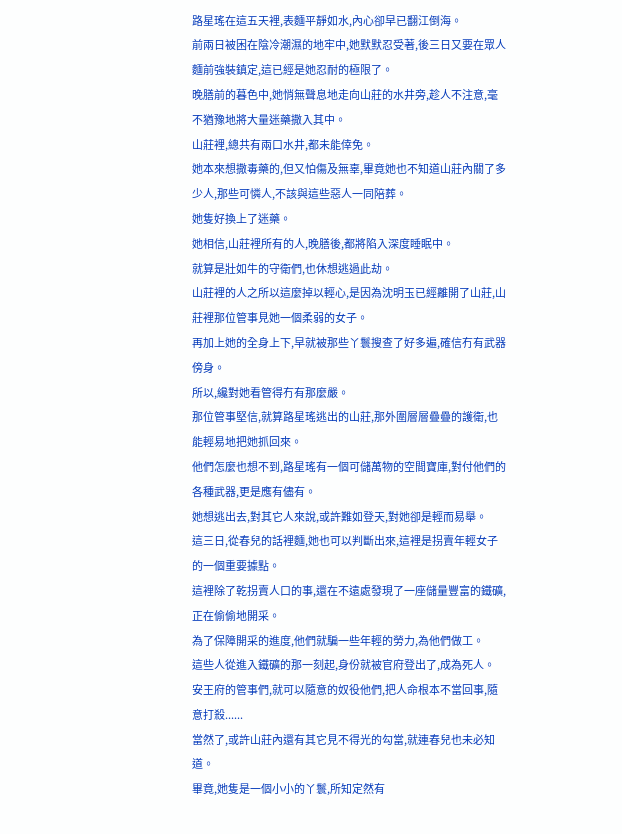路星瑤在這五天裡,表麵平靜如水,內心卻早已翻江倒海。
前兩日被困在陰冷潮濕的地牢中,她默默忍受著,後三日又要在眾人麵前強裝鎮定,這已經是她忍耐的極限了。
晚膳前的暮色中,她悄無聲息地走向山莊的水井旁,趁人不注意,毫不猶豫地將大量迷藥撒入其中。
山莊裡,總共有兩口水井,都未能倖免。
她本來想撒毒藥的,但又怕傷及無辜,畢竟她也不知道山莊內關了多少人,那些可憐人,不該與這些惡人一同陪葬。
她隻好換上了迷藥。
她相信,山莊裡所有的人,晚膳後,都將陷入深度睡眠中。
就算是壯如牛的守衛們,也休想逃過此劫。
山莊裡的人之所以這麼掉以輕心,是因為沈明玉已經離開了山莊,山莊裡那位管事見她一個柔弱的女子。
再加上她的全身上下,早就被那些丫鬟搜查了好多遍,確信冇有武器傍身。
所以,纔對她看管得冇有那麼嚴。
那位管事堅信,就算路星瑤逃出的山莊,那外圍層層疊疊的護衛,也能輕易地把她抓回來。
他們怎麼也想不到,路星瑤有一個可儲萬物的空間寶庫,對付他們的各種武器,更是應有儘有。
她想逃出去,對其它人來說,或許難如登天,對她卻是輕而易舉。
這三日,從春兒的話裡麵,她也可以判斷出來,這裡是拐賣年輕女子的一個重要據點。
這裡除了乾拐賣人口的事,還在不遠處發現了一座儲量豐富的鐵礦,正在偷偷地開采。
為了保障開采的進度,他們就騙一些年輕的勞力,為他們做工。
這些人從進入鐵礦的那一刻起,身份就被官府登出了,成為死人。
安王府的管事們,就可以隨意的奴役他們,把人命根本不當回事,隨意打殺......
當然了,或許山莊內還有其它見不得光的勾當,就連春兒也未必知道。
畢竟,她隻是一個小小的丫鬟,所知定然有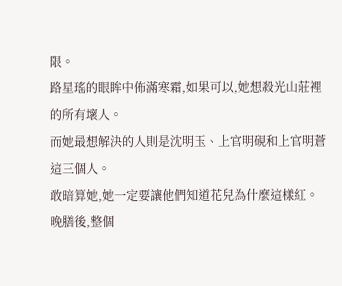限。
路星瑤的眼眸中佈滿寒霜,如果可以,她想殺光山莊裡的所有壞人。
而她最想解決的人則是沈明玉、上官明硯和上官明蒼這三個人。
敢暗算她,她一定要讓他們知道花兒為什麼這樣紅。
晚膳後,整個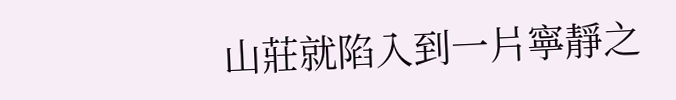山莊就陷入到一片寧靜之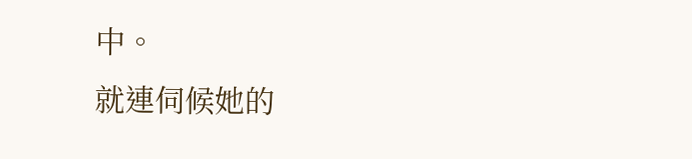中。
就連伺候她的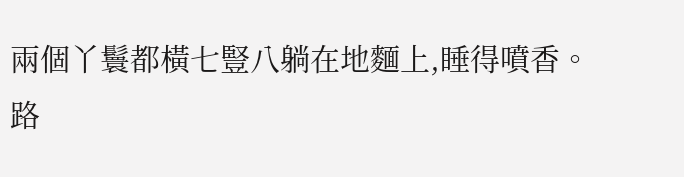兩個丫鬟都橫七豎八躺在地麵上,睡得噴香。
路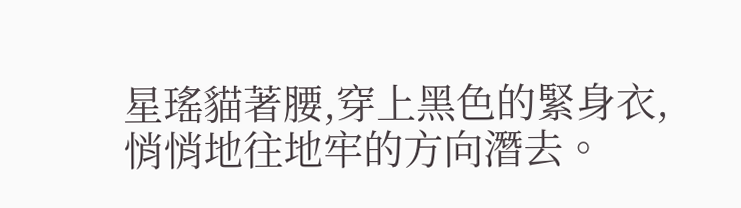星瑤貓著腰,穿上黑色的緊身衣,悄悄地往地牢的方向潛去。